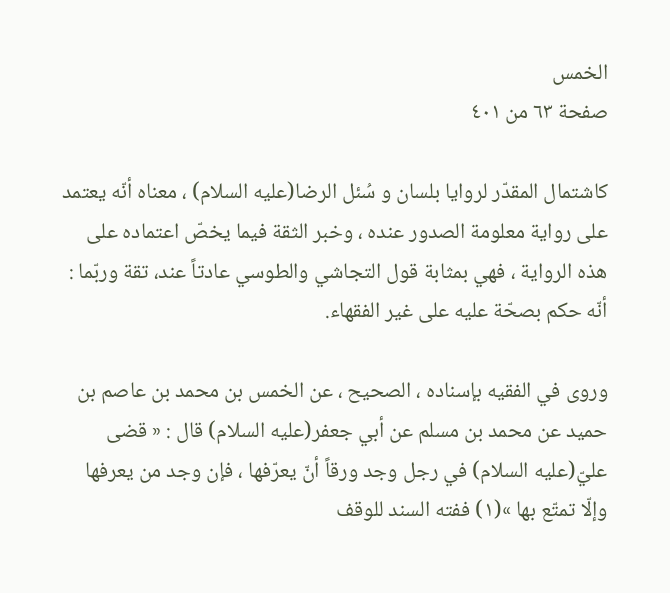الخمس
صفحة ٦٣ من ٤٠١

كاشتمال المقدّر لروايا بلسان و سُئل الرضا(عليه السلام) ، معناه أنّه يعتمد على رواية معلومة الصدور عنده ، وخبر الثقة فيما يخصّ اعتماده على هذه الرواية ، فهي بمثابة قول التجاشي والطوسي عادتاً عند، تقة وربّما : أنّه حكم بصحّة عليه على غير الفقهاء.

وروى في الفقيه بإسناده ، الصحيح ، عن الخمس بن محمد بن عاصم بن حميد عن محمد بن مسلم عن أبي جعفر(عليه السلام) قال : « قضى عليّ(عليه السلام) في رجل وجد ورقاً أنّ يعرّفها ، فإن وجد من يعرفها وإلّا تمتّع بها »(١) ففته السند للوقف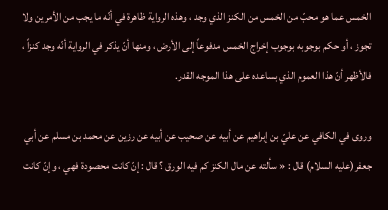الخمس عما هو محبّ من الخمس من الكنز الذي وجد ، وهذه الرواية ظاهرة في أنّه ما يجب من الأمرين ولا تجوز ، أو حكم بوجوبه بوجوب إخراج الخمس مدفوعاً إلى الأرض ، ومنها أنّ يذكر في الرواية أنّه وجد كنزاً ، فالأظهر أنّ هذا العموم الذي بساعده على هذا الموجه القدر.

وروى في الكافي عن عليّ بن إبراهيم عن أبيه عن صحيب عن أبيه عن رزين عن محمد بن مسلم عن أبي جعفر(عليه السلام) قال : « سألته عن مال الكنز كم فيه الورق ؟ قال : إنّ كانت محصودة فهي ، وإنّ كانت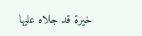خيرة قد جلاه عليها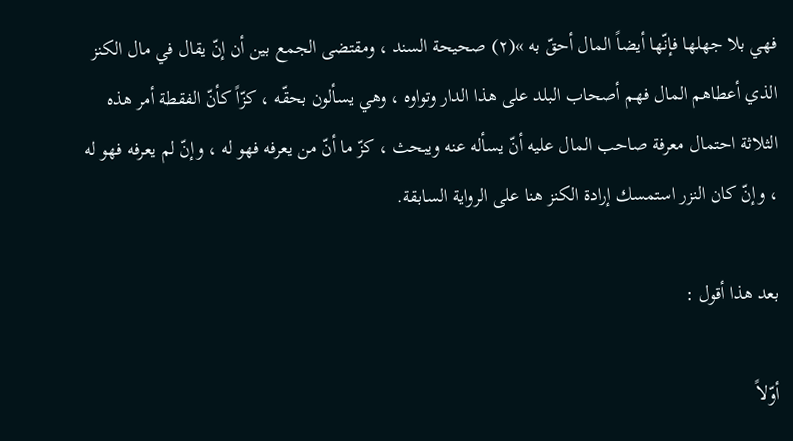فهي بلا جهلها فإنّها أيضاً المال أحقّ به »(٢) صحيحة السند ، ومقتضى الجمع بين أن إنّ يقال في مال الكنز الذي أعطاهم المال فهم أصحاب البلد على هذا الدار وتواوه ، وهي يسألون بحقّه ، كزّاً كأنّ الفقطة أمر هذه الثلاثة احتمال معرفة صاحب المال عليه أنّ يسأله عنه ويبحث ، كزّ ما أنّ من يعرفه فهو له ، وإنّ لم يعرفه فهو له ، وإنّ كان النزر استمسك إرادة الكنز هنا على الرواية السابقة.

بعد هذا أقول :

أوّلاً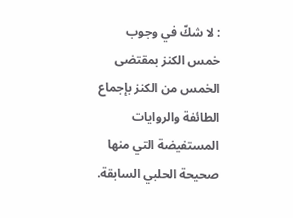: لا شكّ في وجوب خمس الكنز بمقتضى الخمس من الكنز بإجماع الطائفة والروايات المستفيضة التي منها صحيحة الحلبي السابقة.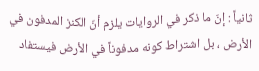ثانياً : إنّ ما ذكر في الروايات يلزم أنّ الكنز المدفون في الأرض ، بل اشتراط كونه مدفوناً في الأرض فيستفاد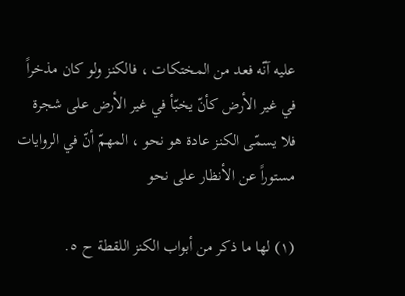عليه آنّه فعد من المختكات ، فالكنز ولو كان مذخراً في غير الأرض كأنّ يخبّأ في غير الأرض على شجرة فلا يسمّى الكنز عادة هو نحو ، المهمّ أنّ في الروايات مستوراً عن الأنظار على نحو

(١) لها ما ذكر من أبواب الكنز اللقطة ح ٥.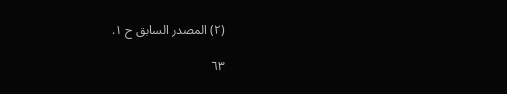(٢) المصدر السابق ح ١.

٦٣